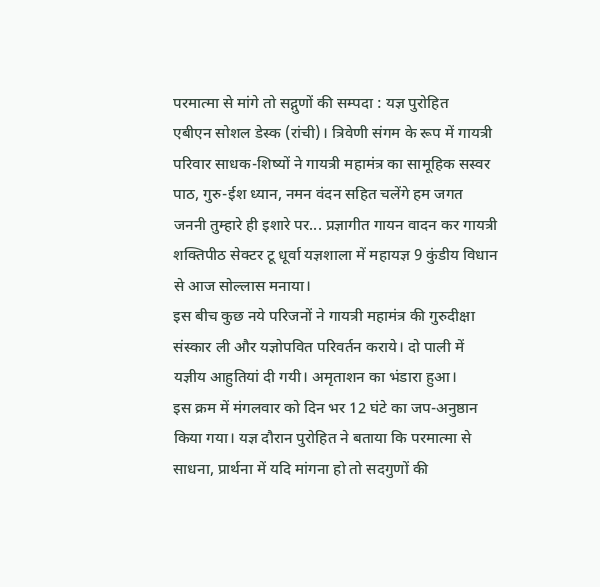परमात्मा से मांगे तो सद्गुणों की सम्पदा : यज्ञ पुरोहित
एबीएन सोशल डेस्क (रांची)। त्रिवेणी संगम के रूप में गायत्री परिवार साधक-शिष्यों ने गायत्री महामंत्र का सामूहिक सस्वर पाठ, गुरु-ईश ध्यान, नमन वंदन सहित चलेंगे हम जगत जननी तुम्हारे ही इशारे पर... प्रज्ञागीत गायन वादन कर गायत्री शक्तिपीठ सेक्टर टू धूर्वा यज्ञशाला में महायज्ञ 9 कुंडीय विधान से आज सोल्लास मनाया।
इस बीच कुछ नये परिजनों ने गायत्री महामंत्र की गुरुदीक्षा संस्कार ली और यज्ञोपवित परिवर्तन कराये। दो पाली में यज्ञीय आहुतियां दी गयी। अमृताशन का भंडारा हुआ।
इस क्रम में मंगलवार को दिन भर 12 घंटे का जप-अनुष्ठान किया गया। यज्ञ दौरान पुरोहित ने बताया कि परमात्मा से साधना, प्रार्थना में यदि मांगना हो तो सदगुणों की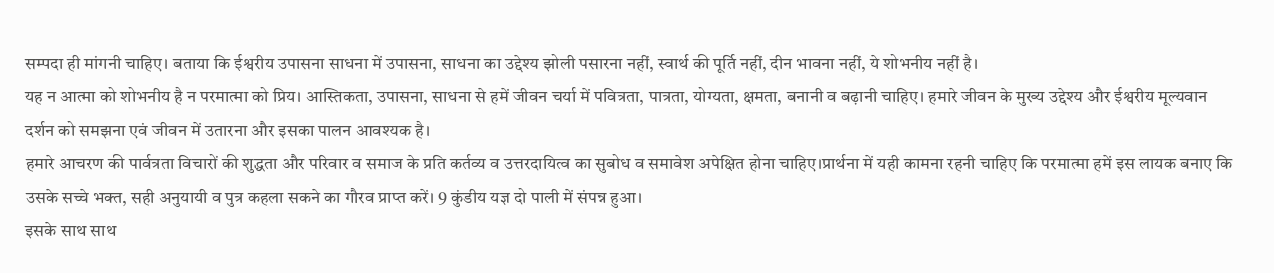सम्पदा ही मांगनी चाहिए। बताया कि ईश्वरीय उपासना साधना में उपासना, साधना का उद्देश्य झोली पसारना नहीं, स्वार्थ की पूर्ति नहीं, दीन भावना नहीं, ये शोभनीय नहीं है।
यह न आत्मा को शोभनीय है न परमात्मा को प्रिय। आस्तिकता, उपासना, साधना से हमें जीवन चर्या में पवित्रता, पात्रता, योग्यता, क्षमता, बनानी व बढ़ानी चाहिए। हमारे जीवन के मुख्य उद्देश्य और ईश्वरीय मूल्यवान दर्शन को समझना एवं जीवन में उतारना और इसका पालन आवश्यक है।
हमारे आचरण की पार्वत्रता विचारों की शुद्धता और परिवार व समाज के प्रति कर्तव्य व उत्तरदायित्व का सुबोध व समावेश अपेक्षित होना चाहिए।प्रार्थना में यही कामना रहनी चाहिए कि परमात्मा हमें इस लायक बनाए कि उसके सच्चे भक्त, सही अनुयायी व पुत्र कहला सकने का गौरव प्राप्त करें। 9 कुंडीय यज्ञ दो पाली में संपन्न हुआ।
इसके साथ साथ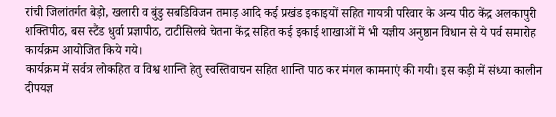रांची जिलांतर्गत बेड़ो, खलारी व बुंडु सबडिविजन तमाड़ आदि कई प्रखंड इकाइयों सहित गायत्री परिवार के अन्य पीठ केंद्र अलकापुरी शक्तिपीठ, बस स्टैंड धुर्वा प्रज्ञापीठ, टाटीसिलवे चेतना केंद्र सहित कई इकाई शाखाओं में भी यज्ञीय अनुष्ठान विधान से ये पर्व समारोह कार्यक्रम आयोजित किये गये।
कार्यक्रम में सर्वत्र लोकहित व विश्व शान्ति हेतु स्वस्तिवाचन सहित शान्ति पाठ कर मंगल कामनाएं की गयी। इस कड़ी में संध्या कालीन दीपयज्ञ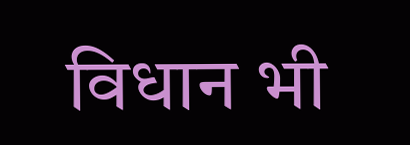विधान भी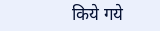किये गये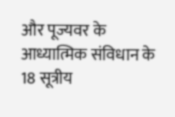और पूज्यवर के आध्यात्मिक संविधान के 18 सूत्रीय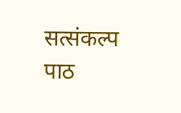सत्संकल्प पाठ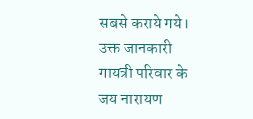सबसे कराये गये। उक्त जानकारी गायत्री परिवार के जय नारायण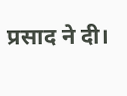प्रसाद ने दी।